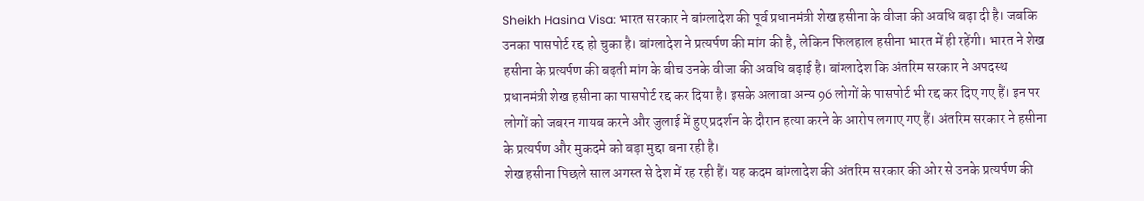Sheikh Hasina Visa: भारत सरकार ने बांग्लादेश की पूर्व प्रधानमंत्री शेख हसीना के वीजा की अवधि बढ़ा दी है। जबकि उनका पासपोर्ट रद्द हो चुका है। बांग्लादेश ने प्रत्यर्पण की मांग की है, लेकिन फिलहाल हसीना भारत में ही रहेंगी। भारत ने शेख हसीना के प्रत्यर्पण की बढ़ती मांग के बीच उनके वीजा की अवधि बढ़ाई है। बांग्लादेश कि अंतरिम सरकार ने अपदस्थ प्रधानमंत्री शेख हसीना का पासपोर्ट रद्द कर दिया है। इसके अलावा अन्य 96 लोगों के पासपोर्ट भी रद्द कर दिए गए हैं। इन पर लोगों को जबरन गायब करने और जुलाई में हुए प्रदर्शन के दौरान हत्या करने के आरोप लगाए गए हैं। अंतरिम सरकार ने हसीना के प्रत्यर्पण और मुकदमे को बड़ा मुद्दा बना रही है।
शेख हसीना पिछले साल अगस्त से देश में रह रही हैं। यह कदम बांग्लादेश की अंतरिम सरकार की ओर से उनके प्रत्यर्पण की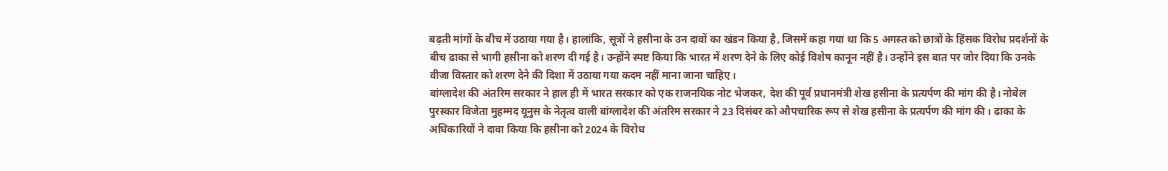बढ़ती मांगों के बीच में उठाया गया है। हालांकि, सूत्रों ने हसीना के उन दावों का खंडन किया है, जिसमें कहा गया था कि 5 अगस्त को छात्रों के हिंसक विरोध प्रदर्शनों के बीच ढाका से भागी हसीना को शरण दी गई है। उन्होंने स्पष्ट किया कि भारत में शरण देने के लिए कोई विशेष कानून नहीं है। उन्होंने इस बात पर जोर दिया कि उनके वीजा विस्तार को शरण देने की दिशा में उठाया गया कदम नहीं माना जाना चाहिए।
बांग्लादेश की अंतरिम सरकार ने हाल ही में भारत सरकार को एक राजनयिक नोट भेजकर, देश की पूर्व प्रधानमंत्री शेख हसीना के प्रत्यर्पण की मांग की है। नोबेल पुरस्कार विजेता मुहम्मद यूनुस के नेतृत्व वाली बांग्लादेश की अंतरिम सरकार ने 23 दिसंबर को औपचारिक रूप से शेख हसीना के प्रत्यर्पण की मांग की। ढाका के अधिकारियों ने दावा किया कि हसीना को 2024 के विरोध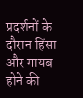प्रदर्शनों के दौरान हिंसा और गायब होने की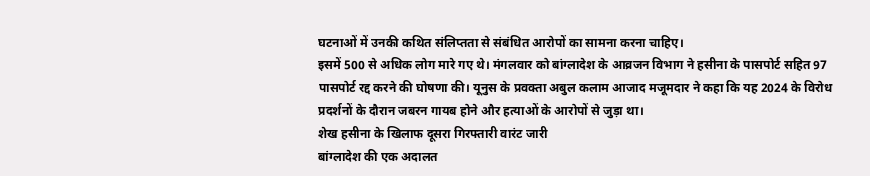घटनाओं में उनकी कथित संलिप्तता से संबंधित आरोपों का सामना करना चाहिए।
इसमें 500 से अधिक लोग मारे गए थे। मंगलवार को बांग्लादेश के आव्रजन विभाग ने हसीना के पासपोर्ट सहित 97 पासपोर्ट रद्द करने की घोषणा की। यूनुस के प्रवक्ता अबुल कलाम आजाद मजूमदार ने कहा कि यह 2024 के विरोध प्रदर्शनों के दौरान जबरन गायब होने और हत्याओं के आरोपों से जुड़ा था।
शेख हसीना के खिलाफ दूसरा गिरफ्तारी वारंट जारी
बांग्लादेश की एक अदालत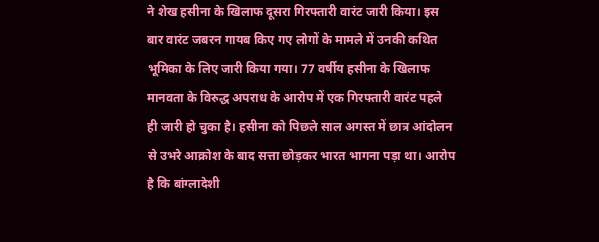ने शेख हसीना के खिलाफ दूसरा गिरफ्तारी वारंट जारी किया। इस बार वारंट जबरन गायब किए गए लोगों के मामले में उनकी कथित भूमिका के लिए जारी किया गया। 77 वर्षीय हसीना के खिलाफ मानवता के विरुद्ध अपराध के आरोप में एक गिरफ्तारी वारंट पहले ही जारी हो चुका है। हसीना को पिछले साल अगस्त में छात्र आंदोलन से उभरे आक्रोश के बाद सत्ता छोड़कर भारत भागना पड़ा था। आरोप है कि बांग्लादेशी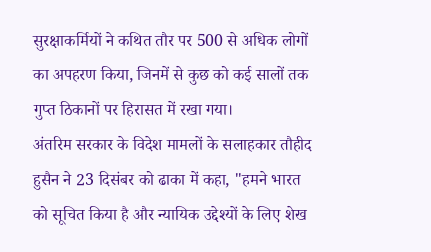सुरक्षाकर्मियों ने कथित तौर पर 500 से अधिक लोगों का अपहरण किया, जिनमें से कुछ को कई सालों तक गुप्त ठिकानों पर हिरासत में रखा गया।
अंतरिम सरकार के विदेश मामलों के सलाहकार तौहीद हुसैन ने 23 दिसंबर को ढाका में कहा, "हमने भारत को सूचित किया है और न्यायिक उद्देश्यों के लिए शेख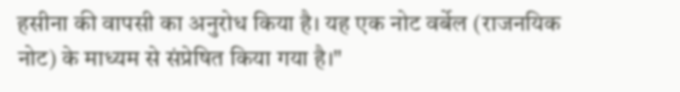हसीना की वापसी का अनुरोध किया है। यह एक नोट वर्बेल (राजनयिक नोट) के माध्यम से संप्रेषित किया गया है।"